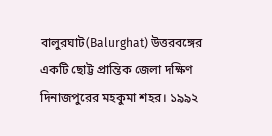বালুরঘাট(Balurghat) উত্তরবঙ্গের একটি ছোট্ট প্রান্তিক জেলা দক্ষিণ দিনাজপুরের মহকুমা শহর। ১৯৯২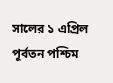সালের ১ এপ্রিল পূর্বতন পশ্চিম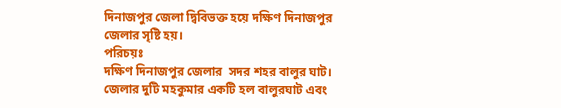দিনাজপুর জেলা দ্বিবিভক্ত হয়ে দক্ষিণ দিনাজপুর জেলার সৃষ্টি হয়।
পরিচয়ঃ
দক্ষিণ দিনাজপুর জেলার  সদর শহর বালুর ঘাট। জেলার দুটি মহকুমার একটি হল বালুরঘাট এবং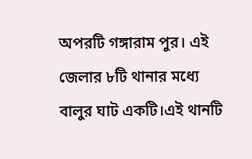অপরটি গঙ্গারাম পুর। এই জেলার ৮টি থানার মধ্যে বালুর ঘাট একটি।এই থানটি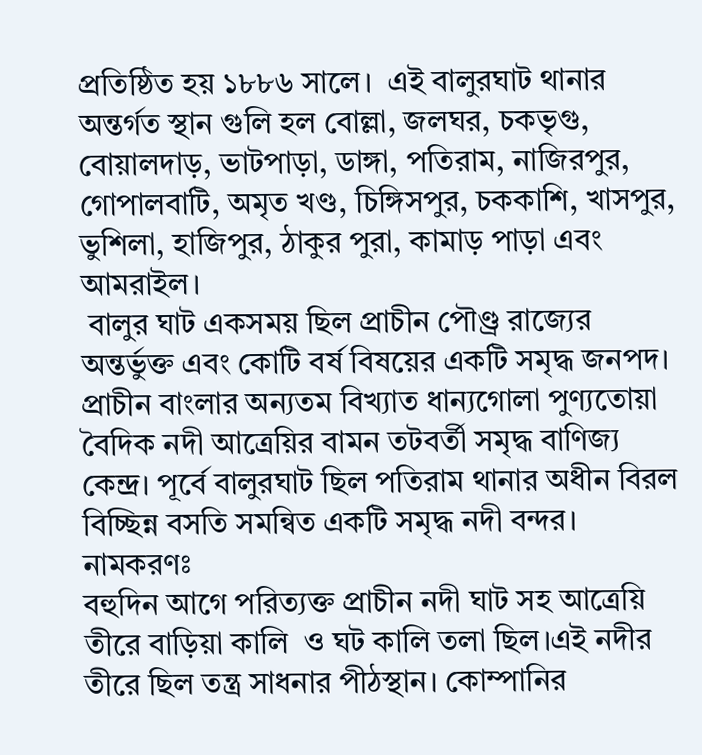প্রতিষ্ঠিত হয় ১৮৮৬ সালে।  এই বালুরঘাট থানার অন্তর্গত স্থান গুলি হল বোল্লা, জলঘর, চকভৃগু, বোয়ালদাড়, ভাটপাড়া, ডাঙ্গা, পতিরাম, নাজিরপুর, গোপালবাটি, অমৃত খণ্ড, চিঙ্গিসপুর, চককাশি, খাসপুর, ভুশিলা, হাজিপুর, ঠাকুর পুরা, কামাড় পাড়া এবং আমরাইল।
 বালুর ঘাট একসময় ছিল প্রাচীন পৌণ্ড্র রাজ্যের অন্তর্ভুক্ত এবং কোটি বর্ষ বিষয়ের একটি সমৃদ্ধ জনপদ। প্রাচীন বাংলার অন্যতম বিখ্যাত ধান্যগোলা পুণ্যতোয়া বৈদিক নদী আত্রেয়ির বামন তটবর্তী সমৃদ্ধ বাণিজ্য কেন্দ্র। পূর্বে বালুরঘাট ছিল পতিরাম থানার অধীন বিরল বিচ্ছিন্ন বসতি সমন্বিত একটি সমৃদ্ধ নদী বন্দর।
নামকরণঃ
বহুদিন আগে পরিত্যক্ত প্রাচীন নদী ঘাট সহ আত্রেয়ি তীরে বাড়িয়া কালি  ও ঘট কালি তলা ছিল।এই নদীর তীরে ছিল তন্ত্র সাধনার পীঠস্থান। কোম্পানির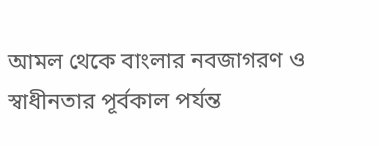আমল থেকে বাংলার নবজাগরণ ও স্বাধীনতার পূর্বকাল পর্যন্ত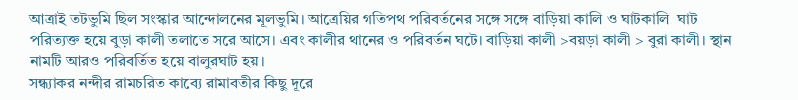আত্রাই তটভুমি ছিল সংস্কার আন্দোলনের মূলভুমি। আত্রেয়ির গতিপথ পরিবর্তনের সঙ্গে সঙ্গে বাড়িয়া কালি ও ঘাটকালি  ঘাট পরিত্যক্ত হয়ে বুড়া কালী তলাতে সরে আসে। এবং কালীর থানের ও পরিবর্তন ঘটে। বাড়িয়া কালী >বয়ড়া কালী > বুরা কালী। স্থান নামটি আরও পরিবর্তিত হয়ে বালুরঘাট হয়।
সন্ধ্যাকর নন্দীর রামচরিত কাব্যে রামাবতীর কিছু দূরে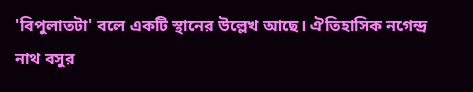'বিপুলাতটা' বলে একটি স্থানের উল্লেখ আছে। ঐতিহাসিক নগেন্দ্র নাথ বসুর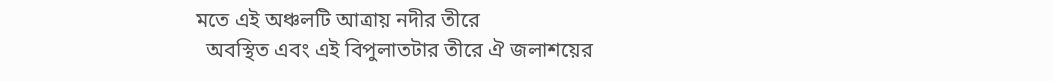মতে এই অঞ্চলটি আত্রায় নদীর তীরে
  অবস্থিত এবং এই বিপুলাতটার তীরে ঐ জলাশয়ের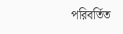পরিবর্তিত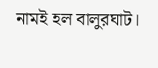নামই হল বালুরঘাট।